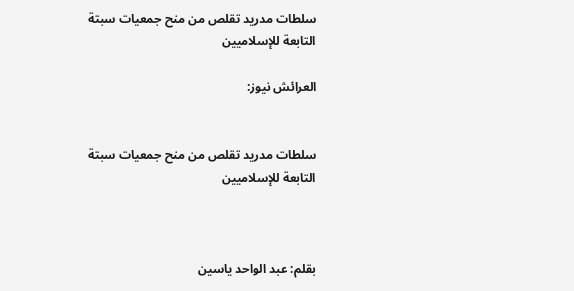سلطات مدريد تقلص من منح جمعيات سبتة التابعة للإسلاميين

العرائش نيوز:


سلطات مدريد تقلص من منح جمعيات سبتة التابعة للإسلاميين



بقلم: عبد الواحد ياسين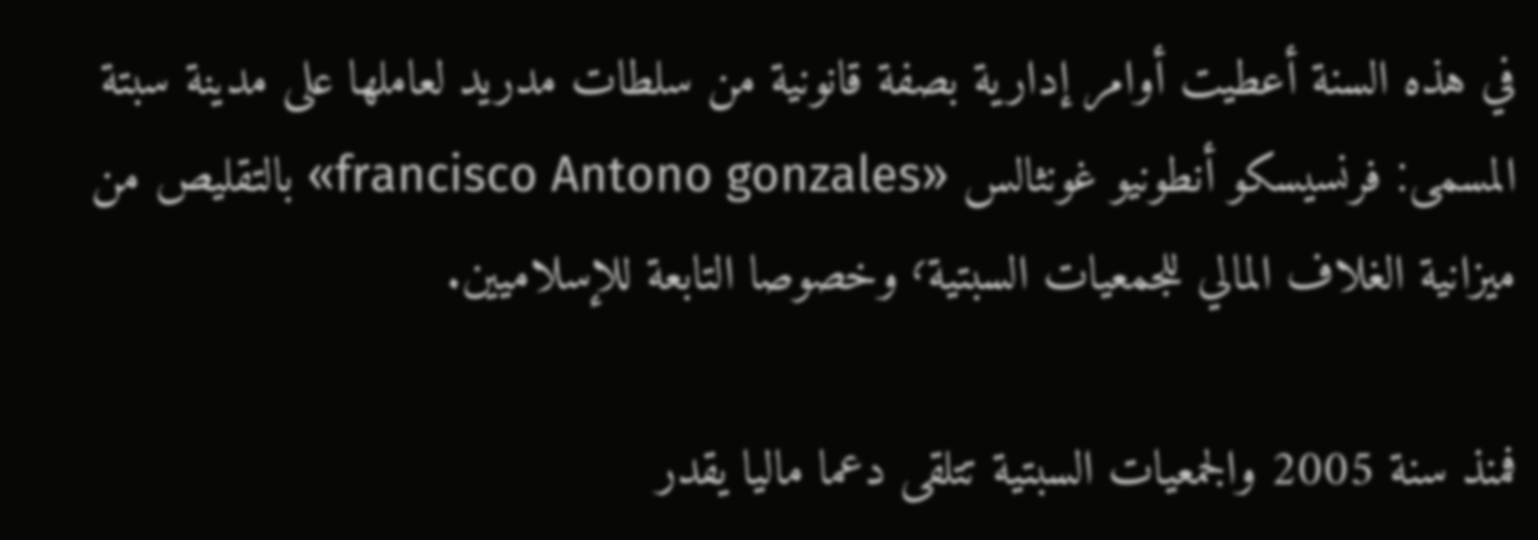في هذه السنة أعطيت أوامر إدارية بصفة قانونية من سلطات مدريد لعاملها على مدينة سبتة المسمى׃ فرنسيسكو أنطونيو غونثالس «francisco Antono gonzales» بالتقليص من ميزانية الغلاف المالي للجمعيات السبتية٬ وخصوصا التابعة للإسلاميين.

فمنذ سنة 2005 والجمعيات السبتية تتلقى دعما ماليا يقدر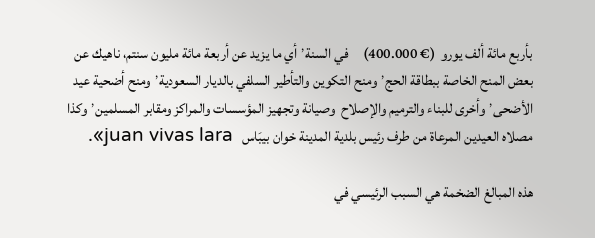بأربع مائة ألف يورو  (€ 400.000)     في السنة٬ أي ما يزيد عن أربعة مائة مليون سنتم، ناهيك عن بعض المنح الخاصة ببطاقة الحج٬ ومنح التكوين والتأطير السلفي بالديار السعودية٬ ومنح أضحية عيد الأضحى٬ وأخرى للبناء والترميم والإصلاح  وصيانة وتجهيز المؤسسات والمراكز ومقابر المسلمين٬ وكذا مصلاه العيدين المرعاة من طرف رئيس بلدية المدينة خوان بيبَاس   juan vivas lara».

هذه المبالغ الضخمة هي السبب الرئيسي في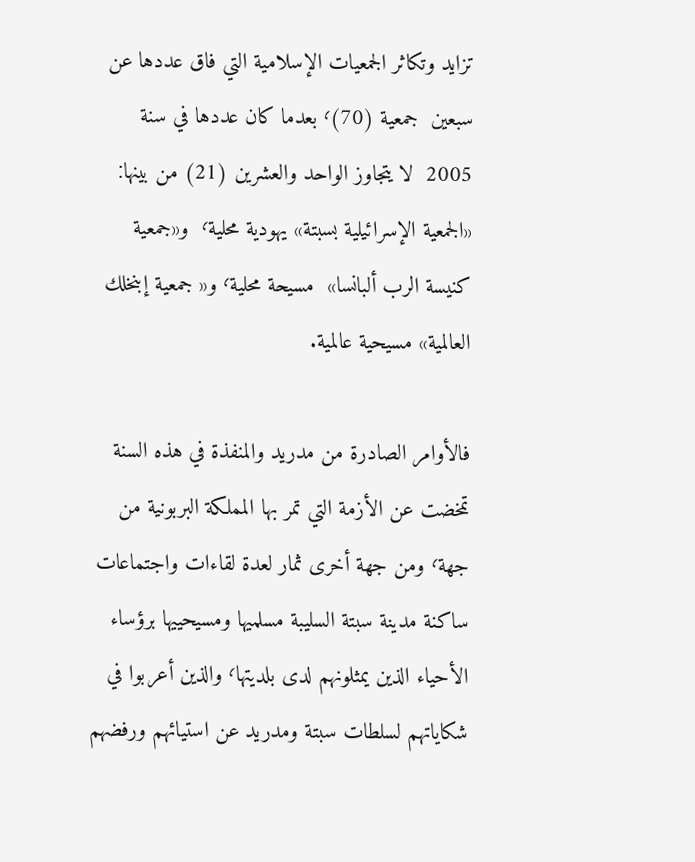تزايد وتكاثر الجمعيات الإسلامية التي فاق عددها عن سبعين  جمعية (70)٬ بعدما كان عددها في سنة 2005  لا يتجاوز الواحد والعشرين (21) من بينها׃ «الجمعية الإسرائيلية بسبتة» يهودية محلية٬  و«جمعية كنيسة الرب ألبانسا»  مسيحة محلية٬ و« جمعية إبنخلك العالمية» مسيحية عالمية.

فالأوامر الصادرة من مدريد والمنفذة في هذه السنة تمخضت عن الأزمة التي تمر بها المملكة البربونية من جهة٬ ومن جهة أخرى ثمار لعدة لقاءات واجتماعات ساكنة مدينة سبتة السليبة مسلميها ومسيحييها برؤساء الأحياء الذين يمثلونهم لدى بلديتها٬ والذين أعربوا في شكاياتهم لسلطات سبتة ومدريد عن استيائهم ورفضهم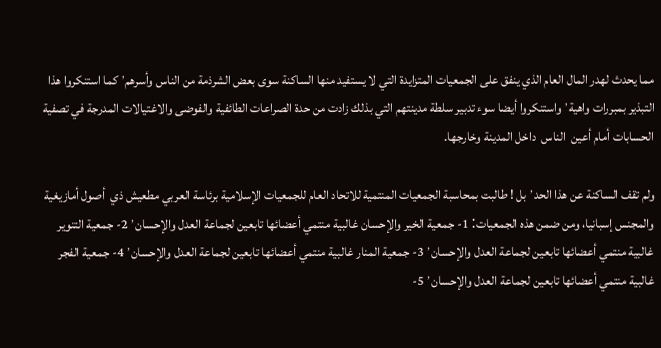مما يحدث لهدر المال العام الذي ينفق على الجمعيات المتزايدة التي لا يستفيد منها الساكنة سوى بعض الشرذمة من الناس وأسرهم٬ كما استنكروا هذا التبذير بمبررات واهية٬ واستنكروا أيضا سوء تدبير سلطة مدينتهم التي بذلك زادت من حدة الصراعات الطائفية والفوضى والاغتيالات المدرجة في تصفية الحسابات أمام أعين  الناس  داخل المدينة وخارجها.

ولم تقف الساكنة عن هذا الحد٬ بل ! طالبت بمحاسبة الجمعيات المنتمية للاتحاد العام للجمعيات الإسلامية برئاسة العربي مطعيش ذي  أصول أمازيغية والمجنس إسبانيا، ومن ضمن هذه الجمعيات׃ 1- جمعية الخير والإحسان غالبية منتمي أعضائها تابعين لجماعة العدل والإحسان٬ 2- جمعية التنوير غالبية منتمي أعضائها تابعين لجماعة العدل والإحسان٬ 3- جمعية المنار غالبية منتمي أعضائها تابعين لجماعة العدل والإحسان٬ 4- جمعية الفجر غالبية منتمي أعضائها تابعين لجماعة العدل والإحسان٬ 5-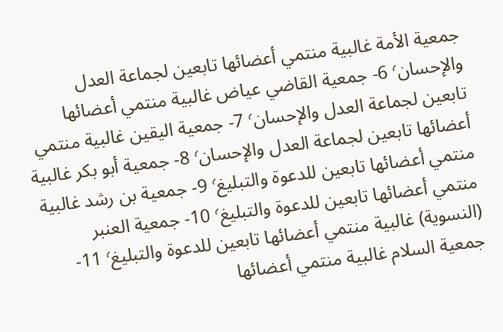جمعية الأمة غالبية منتمي أعضائها تابعين لجماعة العدل والإحسان٬ 6- جمعية القاضي عياض غالبية منتمي أعضائها تابعين لجماعة العدل والإحسان٬ 7- جمعية اليقين غالبية منتمي أعضائها تابعين لجماعة العدل والإحسان٬ 8- جمعية أبو بكر غالبية منتمي أعضائها تابعين للدعوة والتبليغ٬ 9- جمعية بن رشد غالبية منتمي أعضائها تابعين للدعوة والتبليغ٬ 10- جمعية العنبر (النسوية) غالبية منتمي أعضائها تابعين للدعوة والتبليغ٬ 11- جمعية السلام غالبية منتمي أعضائها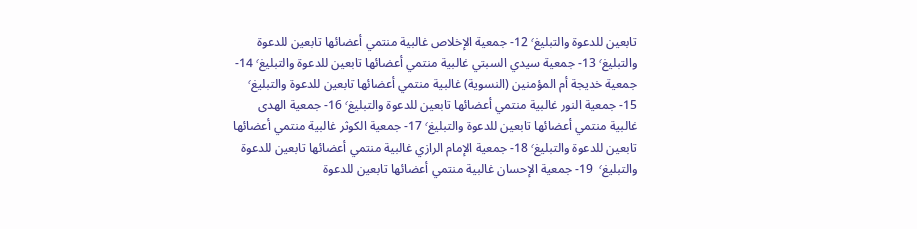تابعين للدعوة والتبليغ٬ 12- جمعية الإخلاص غالبية منتمي أعضائها تابعين للدعوة والتبليغ٬ 13- جمعية سيدي السبتي غالبية منتمي أعضائها تابعين للدعوة والتبليغ٬ 14- جمعية خديجة أم المؤمنين (النسوية) غالبية منتمي أعضائها تابعين للدعوة والتبليغ٬ 15- جمعية النور غالبية منتمي أعضائها تابعين للدعوة والتبليغ٬ 16- جمعية الهدى غالبية منتمي أعضائها تابعين للدعوة والتبليغ٬ 17- جمعية الكوثر غالبية منتمي أعضائها تابعين للدعوة والتبليغ٬ 18- جمعية الإمام الرازي غالبية منتمي أعضائها تابعين للدعوة والتبليغ٬  19- جمعية الإحسان غالبية منتمي أعضائها تابعين للدعوة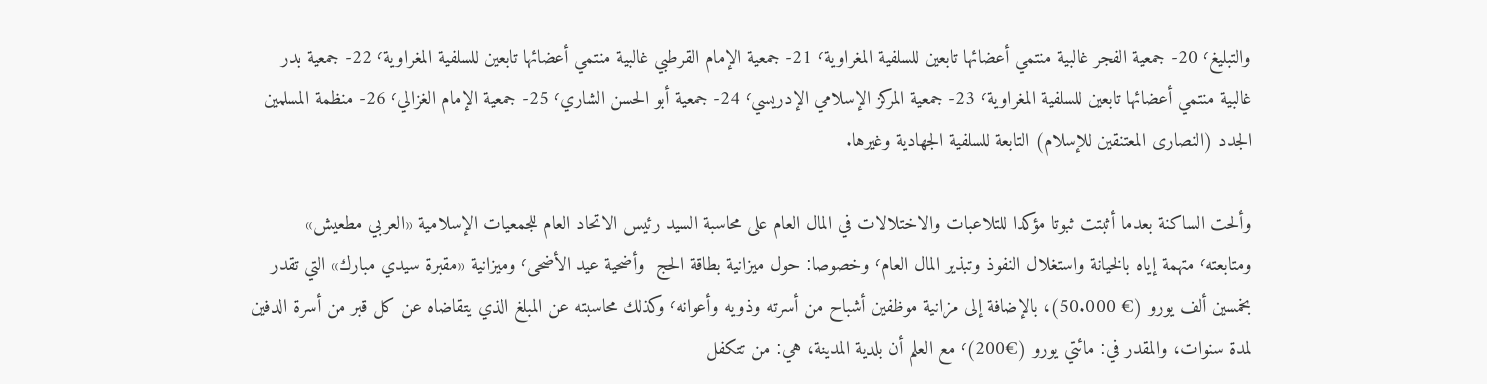والتبليغ٬ 20- جمعية الفجر غالبية منتمي أعضائها تابعين للسلفية المغراوية٬ 21- جمعية الإمام القرطبي غالبية منتمي أعضائها تابعين للسلفية المغراوية٬ 22- جمعية بدر غالبية منتمي أعضائها تابعين للسلفية المغراوية٬ 23- جمعية المركز الإسلامي الإدريسي٬ 24- جمعية أبو الحسن الشاري٬ 25- جمعية الإمام الغزالي٬ 26- منظمة المسلمين الجدد (النصارى المعتنقين للإسلام) التابعة للسلفية الجهادية وغيرها.

وألحت الساكنة بعدما أثبتت ثبوتا مؤكدا للتلاعبات والاختلالات في المال العام على محاسبة السيد رئيس الاتحاد العام للجمعيات الإسلامية «العربي مطعيش» ومتابعته٬ متهمة إياه بالخيانة واستغلال النفوذ وتبذير المال العام٬ وخصوصا׃ حول ميزانية بطاقة الحج  وأضحية عيد الأضحى٬ وميزانية «مقبرة سيدي مبارك» التي تقدر بخمسين ألف يورو (€ 50.000)، بالإضافة إلى مزانية موظفين أشباح من أسرته وذويه وأعوانه٬ وكذلك محاسبته عن المبلغ الذي يتقاضاه عن كل قبر من أسرة الدفين لمدة سنوات، والمقدر في׃ مائتي يورو (€200)٬ مع العلم أن بلدية المدينة، هي׃ من تتكفل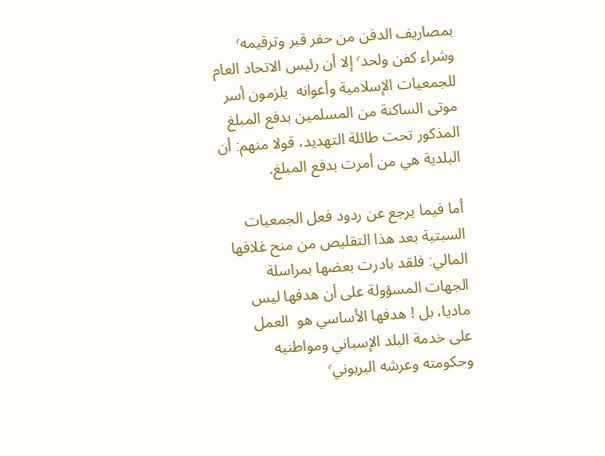بمصاريف الدفن من حفر قبر وترقيمه٬ وشراء كفن ولحد٬ إلا أن رئيس الاتحاد العام للجمعيات الإسلامية وأعوانه  يلزمون أسر موتى الساكنة من المسلمين بدفع المبلغ المذكور تحت طائلة التهديد، قولا منهم׃ أن البلدية هي من أمرت بدفع المبلغ.

أما فيما يرجع عن ردود فعل الجمعيات السبتية بعد هذا التقليص من منح غلافها المالي׃ فلقد بادرت بعضها بمراسلة الجهات المسؤولة على أن هدفها ليس ماديا، بل ! هدفها الأساسي هو  العمل على خدمة البلد الإسباني ومواطنيه وحكومته وعرشه البربوني٬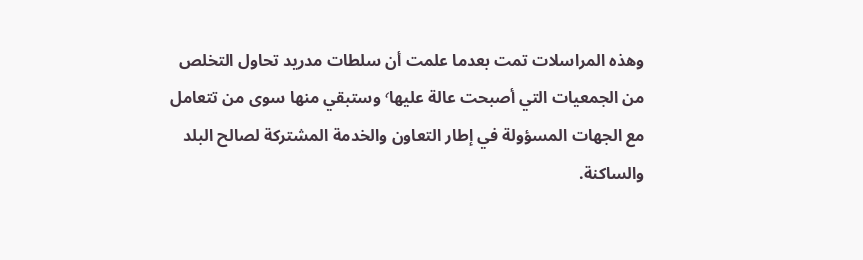وهذه المراسلات تمت بعدما علمت أن سلطات مدريد تحاول التخلص من الجمعيات التي أصبحت عالة عليها٬ وستبقي منها سوى من تتعامل مع الجهات المسؤولة في إطار التعاون والخدمة المشتركة لصالح البلد والساكنة.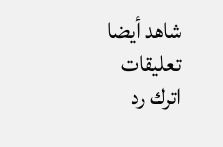شاهد أيضا
تعليقات
اترك رد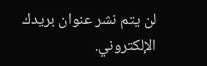لن يتم نشر عنوان بريدك الإلكتروني.